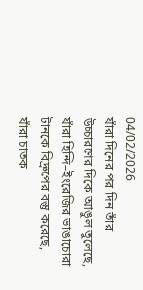04/02/2026
যাঁরা দিনের পর দিন তাঁর উচ্চারণের দিকে আঙুল তুলেছে,
যাঁরা হিন্দি–ইংরেজির ভাঙাচোরা টানকে বিদ্রুপের বস্তু করেছে,
যাঁরা চাতক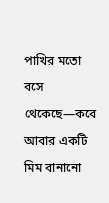পাখির মতো বসে থেকেছে—কবে আবার একটি মিম বানানো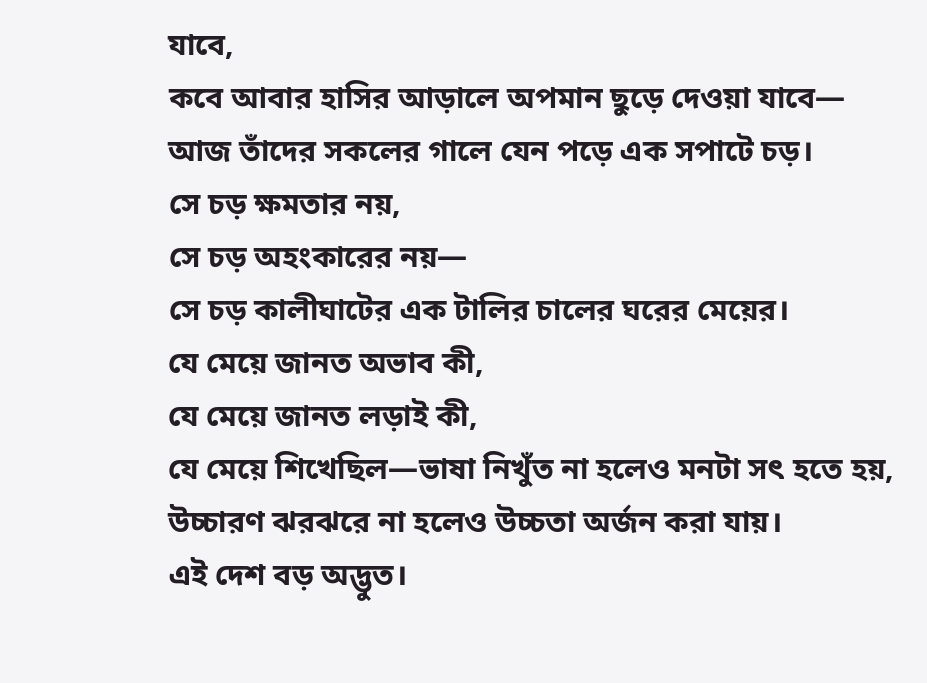যাবে,
কবে আবার হাসির আড়ালে অপমান ছুড়ে দেওয়া যাবে—
আজ তাঁদের সকলের গালে যেন পড়ে এক সপাটে চড়।
সে চড় ক্ষমতার নয়,
সে চড় অহংকারের নয়—
সে চড় কালীঘাটের এক টালির চালের ঘরের মেয়ের।
যে মেয়ে জানত অভাব কী,
যে মেয়ে জানত লড়াই কী,
যে মেয়ে শিখেছিল—ভাষা নিখুঁত না হলেও মনটা সৎ হতে হয়,
উচ্চারণ ঝরঝরে না হলেও উচ্চতা অর্জন করা যায়।
এই দেশ বড় অদ্ভুত।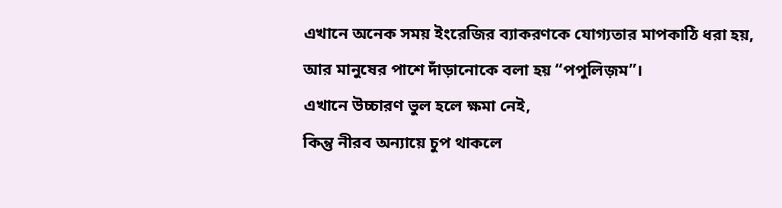এখানে অনেক সময় ইংরেজির ব্যাকরণকে যোগ্যতার মাপকাঠি ধরা হয়,
আর মানুষের পাশে দাঁড়ানোকে বলা হয় “পপুলিজ়ম”।
এখানে উচ্চারণ ভুল হলে ক্ষমা নেই,
কিন্তু নীরব অন্যায়ে চুপ থাকলে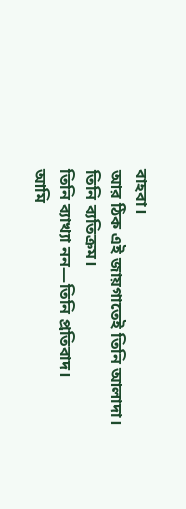বাহবা।
আর ঠিক এই জায়গাতেই তিনি আলাদা।
তিনি ব্যতিক্রম।
তিনি ব্যাখ্যা নন—তিনি প্রতিবাদ।
আমি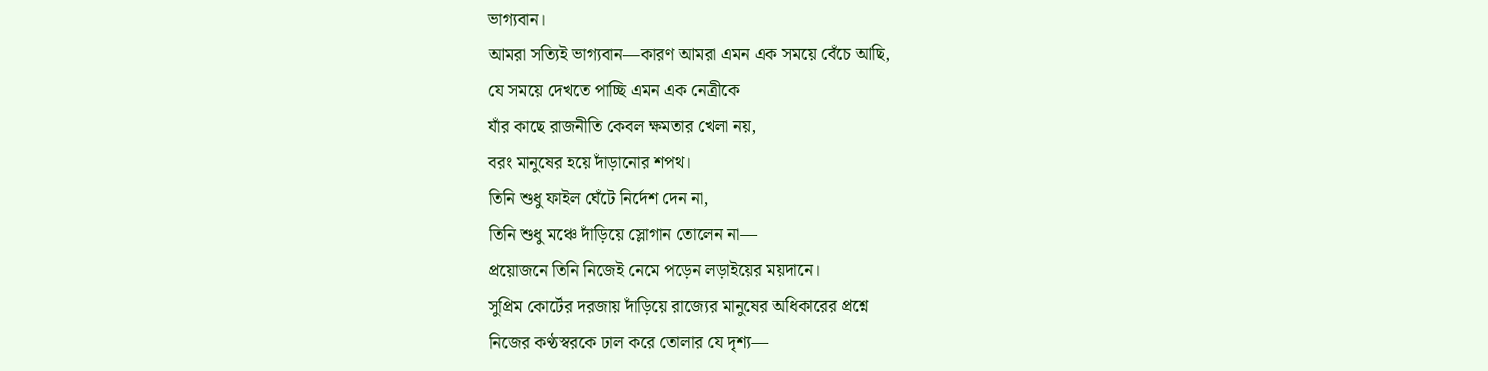ভাগ্যবান।
আমরা সত্যিই ভাগ্যবান—কারণ আমরা এমন এক সময়ে বেঁচে আছি,
যে সময়ে দেখতে পাচ্ছি এমন এক নেত্রীকে
যাঁর কাছে রাজনীতি কেবল ক্ষমতার খেলা নয়,
বরং মানুষের হয়ে দাঁড়ানোর শপথ।
তিনি শুধু ফাইল ঘেঁটে নির্দেশ দেন না,
তিনি শুধু মঞ্চে দাঁড়িয়ে স্লোগান তোলেন না—
প্রয়োজনে তিনি নিজেই নেমে পড়েন লড়াইয়ের ময়দানে।
সুপ্রিম কোর্টের দরজায় দাঁড়িয়ে রাজ্যের মানুষের অধিকারের প্রশ্নে
নিজের কণ্ঠস্বরকে ঢাল করে তোলার যে দৃশ্য—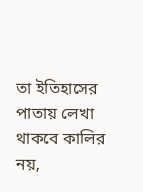তা ইতিহাসের পাতায় লেখা থাকবে কালির নয়,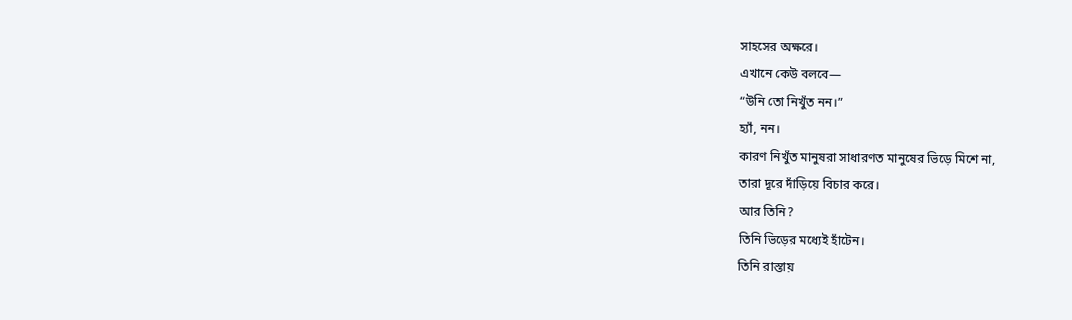সাহসের অক্ষরে।
এখানে কেউ বলবে—
“উনি তো নিখুঁত নন।”
হ্যাঁ, নন।
কারণ নিখুঁত মানুষরা সাধারণত মানুষের ভিড়ে মিশে না,
তারা দূরে দাঁড়িয়ে বিচার করে।
আর তিনি?
তিনি ভিড়ের মধ্যেই হাঁটেন।
তিনি রাস্তায়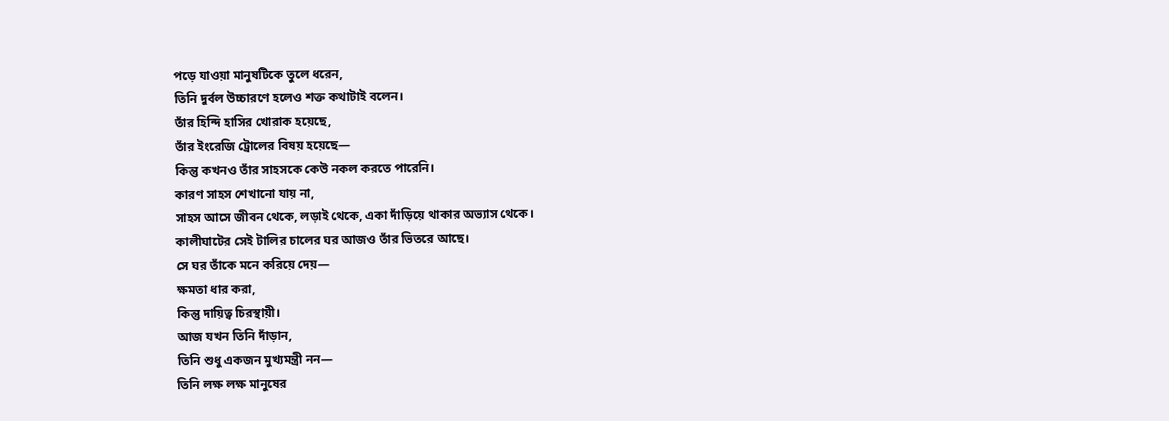পড়ে যাওয়া মানুষটিকে তুলে ধরেন,
তিনি দুর্বল উচ্চারণে হলেও শক্ত কথাটাই বলেন।
তাঁর হিন্দি হাসির খোরাক হয়েছে,
তাঁর ইংরেজি ট্রোলের বিষয় হয়েছে—
কিন্তু কখনও তাঁর সাহসকে কেউ নকল করতে পারেনি।
কারণ সাহস শেখানো যায় না,
সাহস আসে জীবন থেকে, লড়াই থেকে, একা দাঁড়িয়ে থাকার অভ্যাস থেকে।
কালীঘাটের সেই টালির চালের ঘর আজও তাঁর ভিতরে আছে।
সে ঘর তাঁকে মনে করিয়ে দেয়—
ক্ষমতা ধার করা,
কিন্তু দায়িত্ব চিরস্থায়ী।
আজ যখন তিনি দাঁড়ান,
তিনি শুধু একজন মুখ্যমন্ত্রী নন—
তিনি লক্ষ লক্ষ মানুষের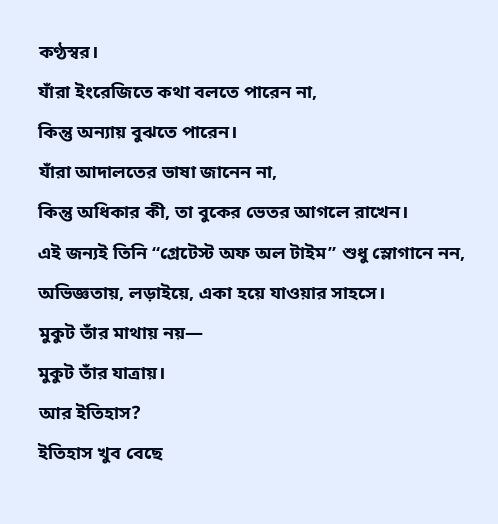কণ্ঠস্বর।
যাঁরা ইংরেজিতে কথা বলতে পারেন না,
কিন্তু অন্যায় বুঝতে পারেন।
যাঁরা আদালতের ভাষা জানেন না,
কিন্তু অধিকার কী, তা বুকের ভেতর আগলে রাখেন।
এই জন্যই তিনি “গ্রেটেস্ট অফ অল টাইম” শুধু স্লোগানে নন,
অভিজ্ঞতায়, লড়াইয়ে, একা হয়ে যাওয়ার সাহসে।
মুকুট তাঁর মাথায় নয়—
মুকুট তাঁর যাত্রায়।
আর ইতিহাস?
ইতিহাস খুব বেছে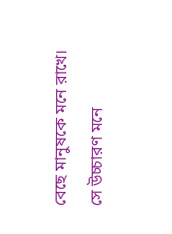বেছে মানুষকে মনে রাখে।
সে উচ্চারণ মনে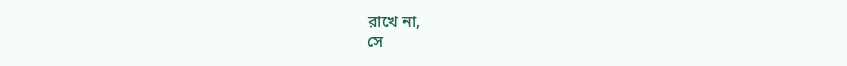রাখে না,
সে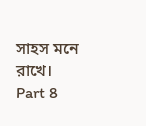সাহস মনে রাখে।
Part 8